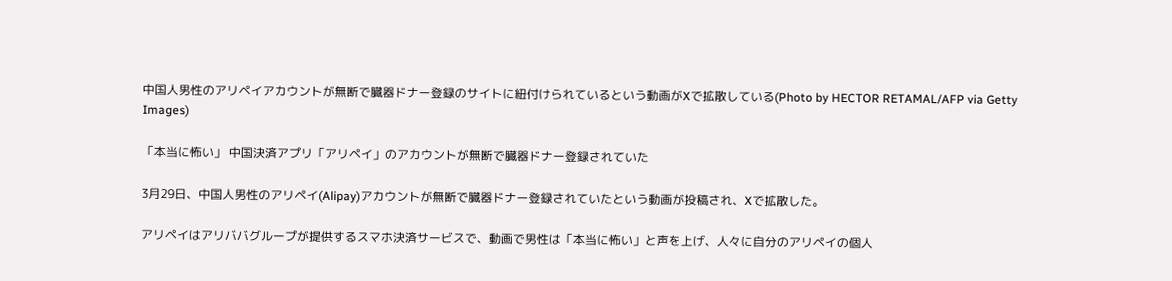中国人男性のアリペイアカウントが無断で臓器ドナー登録のサイトに紐付けられているという動画がXで拡散している(Photo by HECTOR RETAMAL/AFP via Getty Images)

「本当に怖い」 中国決済アプリ「アリペイ」のアカウントが無断で臓器ドナー登録されていた

3月29日、中国人男性のアリペイ(Alipay)アカウントが無断で臓器ドナー登録されていたという動画が投稿され、Xで拡散した。

アリペイはアリババグループが提供するスマホ決済サービスで、動画で男性は「本当に怖い」と声を上げ、人々に自分のアリペイの個人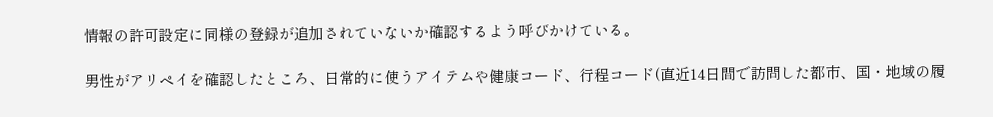情報の許可設定に同様の登録が追加されていないか確認するよう呼びかけている。

男性がアリペイを確認したところ、日常的に使うアイテムや健康コード、行程コード(直近14日間で訪問した都市、国・地域の履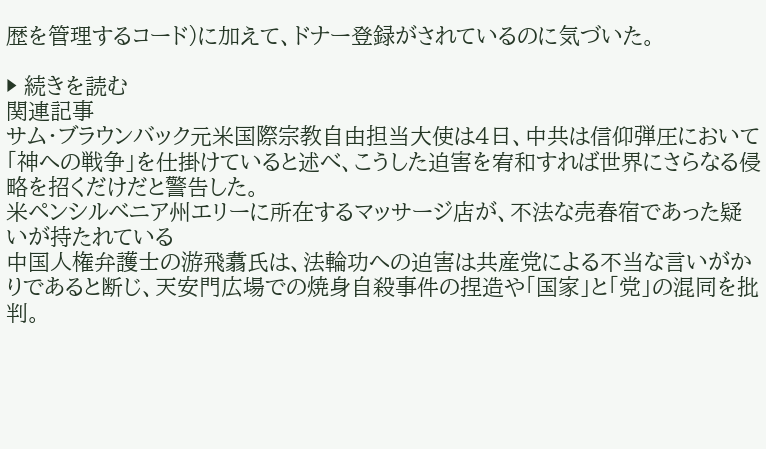歴を管理するコード)に加えて、ドナー登録がされているのに気づいた。

▶ 続きを読む
関連記事
サム・ブラウンバック元米国際宗教自由担当大使は4日、中共は信仰弾圧において「神への戦争」を仕掛けていると述べ、こうした迫害を宥和すれば世界にさらなる侵略を招くだけだと警告した。
米ペンシルベニア州エリーに所在するマッサージ店が、不法な売春宿であった疑いが持たれている
中国人権弁護士の游飛翥氏は、法輪功への迫害は共産党による不当な言いがかりであると断じ、天安門広場での焼身自殺事件の捏造や「国家」と「党」の混同を批判。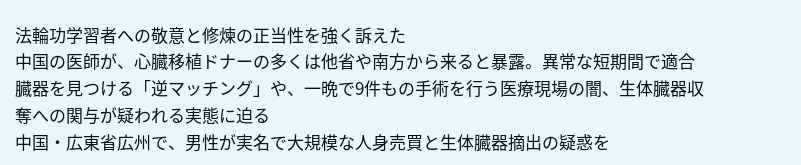法輪功学習者への敬意と修煉の正当性を強く訴えた
中国の医師が、心臓移植ドナーの多くは他省や南方から来ると暴露。異常な短期間で適合臓器を見つける「逆マッチング」や、一晩で9件もの手術を行う医療現場の闇、生体臓器収奪への関与が疑われる実態に迫る
中国・広東省広州で、男性が実名で大規模な人身売買と生体臓器摘出の疑惑を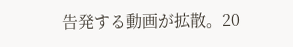告発する動画が拡散。20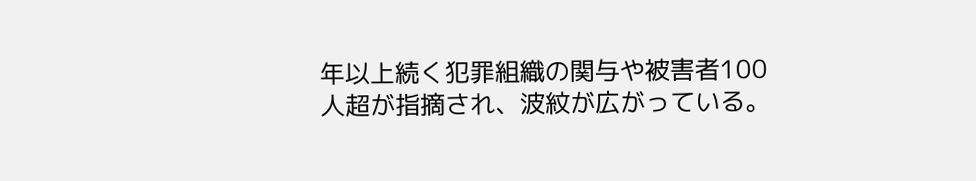年以上続く犯罪組織の関与や被害者100人超が指摘され、波紋が広がっている。